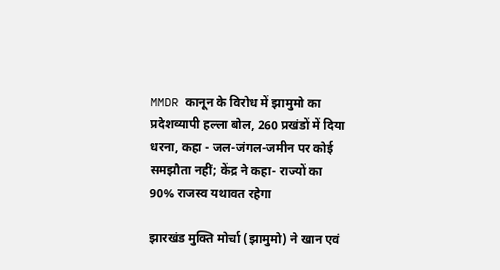MMDR कानून के विरोध में झामुमो का प्रदेशव्यापी हल्ला बोल, 260 प्रखंडों में दिया धरना, कहा - जल-जंगल-जमीन पर कोई समझौता नहीं; केंद्र ने कहा- राज्यों का 90% राजस्व यथावत रहेगा

झारखंड मुक्ति मोर्चा (झामुमो) ने खान एवं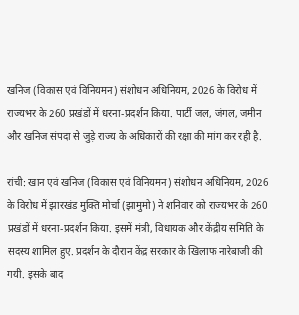खनिज (विकास एवं विनियमन) संशोधन अधिनियम, 2026 के विरोध में राज्यभर के 260 प्रखंडों में धरना-प्रदर्शन किया. पार्टी जल, जंगल, जमीन और खनिज संपदा से जुड़े राज्य के अधिकारों की रक्षा की मांग कर रही है.

रांची: खान एवं खनिज (विकास एवं विनियमन) संशोधन अधिनियम, 2026 के विरोध में झारखंड मुक्ति मोर्चा (झामुमो) ने शनिवार को राज्यभर के 260 प्रखंडों में धरना-प्रदर्शन किया. इसमें मंत्री, विधायक और केंद्रीय समिति के सदस्य शामिल हुए. प्रदर्शन के दौरान केंद्र सरकार के खिलाफ नारेबाजी की गयी. इसके बाद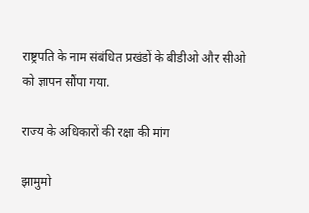राष्ट्रपति के नाम संबंधित प्रखंडों के बीडीओ और सीओ को ज्ञापन सौंपा गया.

राज्य के अधिकारों की रक्षा की मांग

झामुमो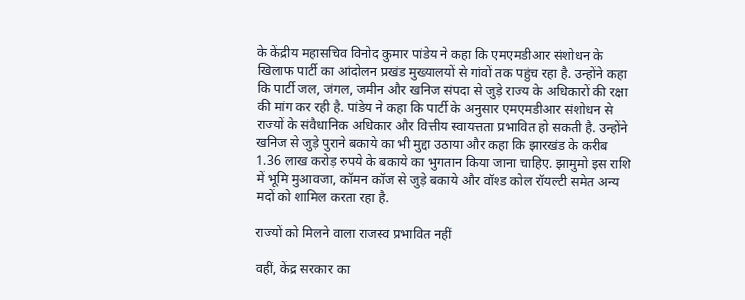के केंद्रीय महासचिव विनोद कुमार पांडेय ने कहा कि एमएमडीआर संशोधन के खिलाफ पार्टी का आंदोलन प्रखंड मुख्यालयों से गांवों तक पहुंच रहा है. उन्होंने कहा कि पार्टी जल, जंगल, जमीन और खनिज संपदा से जुड़े राज्य के अधिकारों की रक्षा की मांग कर रही है. पांडेय ने कहा कि पार्टी के अनुसार एमएमडीआर संशोधन से राज्यों के संवैधानिक अधिकार और वित्तीय स्वायत्तता प्रभावित हो सकती है. उन्होंने खनिज से जुड़े पुराने बकाये का भी मुद्दा उठाया और कहा कि झारखंड के करीब 1.36 लाख करोड़ रुपये के बकाये का भुगतान किया जाना चाहिए. झामुमो इस राशि में भूमि मुआवजा, कॉमन कॉज से जुड़े बकाये और वॉश्ड कोल रॉयल्टी समेत अन्य मदों को शामिल करता रहा है.

राज्यों को मिलने वाला राजस्व प्रभावित नहीं

वहीं, केंद्र सरकार का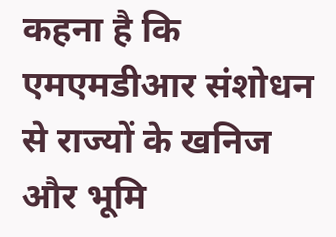कहना है कि एमएमडीआर संशोधन से राज्यों के खनिज और भूमि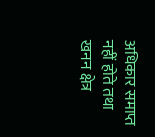अधिकार समाप्त नहीं होते तथा खनन क्षेत्र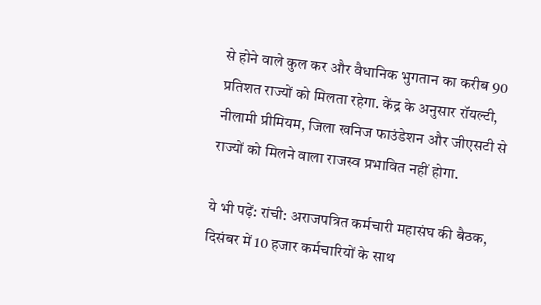से होने वाले कुल कर और वैधानिक भुगतान का करीब 90 प्रतिशत राज्यों को मिलता रहेगा. केंद्र के अनुसार रॉयल्टी, नीलामी प्रीमियम, जिला खनिज फाउंडेशन और जीएसटी से राज्यों को मिलने वाला राजस्व प्रभावित नहीं होगा.

ये भी पढ़ें: रांची: अराजपत्रित कर्मचारी महासंघ की बैठक, दिसंबर में 10 हजार कर्मचारियों के साथ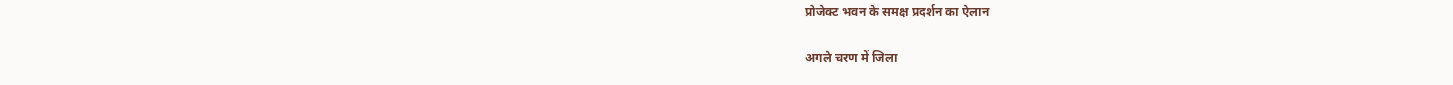प्रोजेक्ट भवन के समक्ष प्रदर्शन का ऐलान

अगले चरण में जिला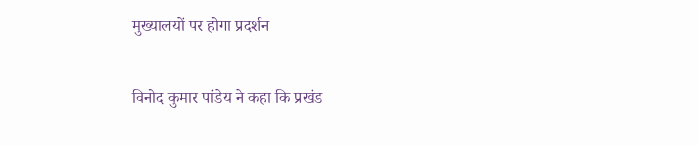मुख्यालयों पर होगा प्रदर्शन

विनोद कुमार पांडेय ने कहा कि प्रखंड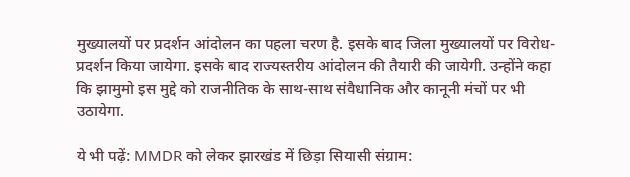मुख्यालयों पर प्रदर्शन आंदोलन का पहला चरण है. इसके बाद जिला मुख्यालयों पर विरोध-प्रदर्शन किया जायेगा. इसके बाद राज्यस्तरीय आंदोलन की तैयारी की जायेगी. उन्होंने कहा कि झामुमो इस मुद्दे को राजनीतिक के साथ-साथ संवैधानिक और कानूनी मंचों पर भी उठायेगा.

ये भी पढ़ें: MMDR को लेकर झारखंड में छिड़ा सियासी संग्राम: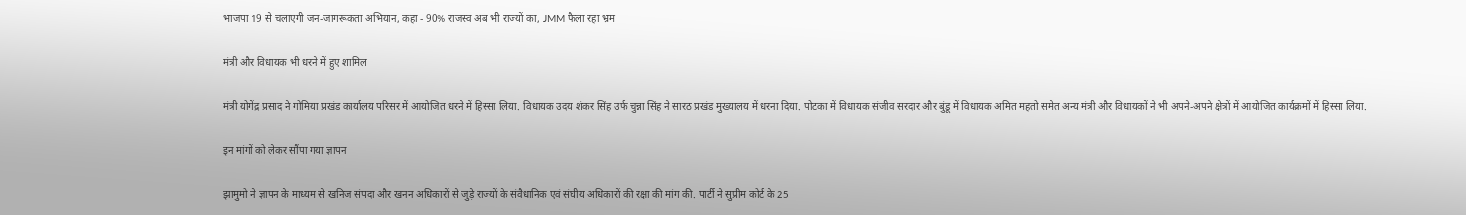भाजपा 19 से चलाएगी जन-जागरूकता अभियान, कहा - 90% राजस्व अब भी राज्यों का, JMM फैला रहा भ्रम

मंत्री और विधायक भी धरने में हुए शामिल

मंत्री योगेंद्र प्रसाद ने गोमिया प्रखंड कार्यालय परिसर में आयोजित धरने में हिस्सा लिया. विधायक उदय शंकर सिंह उर्फ चुन्ना सिंह ने सारठ प्रखंड मुख्यालय में धरना दिया. पोटका में विधायक संजीव सरदार और बुंडू में विधायक अमित महतो समेत अन्य मंत्री और विधायकों ने भी अपने-अपने क्षेत्रों में आयोजित कार्यक्रमों में हिस्सा लिया.

इन मांगों को लेकर सौंपा गया ज्ञापन

झामुमो ने ज्ञापन के माध्यम से खनिज संपदा और खनन अधिकारों से जुड़े राज्यों के संवैधानिक एवं संघीय अधिकारों की रक्षा की मांग की. पार्टी ने सुप्रीम कोर्ट के 25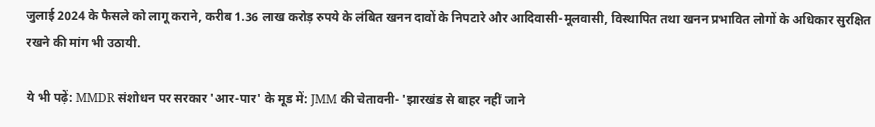जुलाई 2024 के फैसले को लागू कराने, करीब 1.36 लाख करोड़ रुपये के लंबित खनन दावों के निपटारे और आदिवासी-मूलवासी, विस्थापित तथा खनन प्रभावित लोगों के अधिकार सुरक्षित रखने की मांग भी उठायी.

ये भी पढ़ें: MMDR संशोधन पर सरकार 'आर-पार' के मूड में: JMM की चेतावनी- 'झारखंड से बाहर नहीं जाने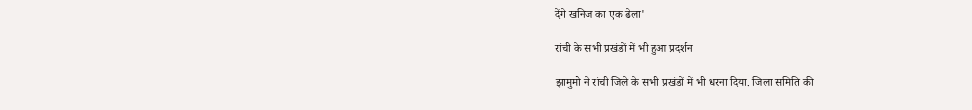देंगे खनिज का एक ढेला'

रांची के सभी प्रखंडों में भी हुआ प्रदर्शन

झामुमो ने रांची जिले के सभी प्रखंडों में भी धरना दिया. जिला समिति की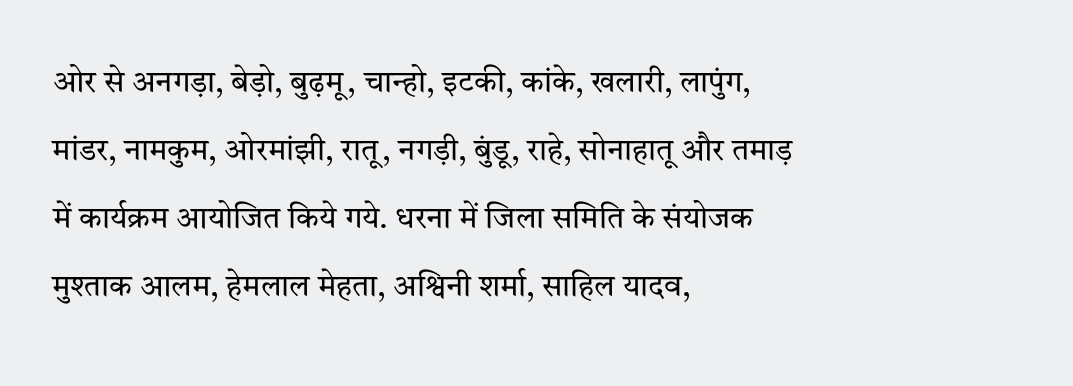ओर से अनगड़ा, बेड़ो, बुढ़मू, चान्हो, इटकी, कांके, खलारी, लापुंग, मांडर, नामकुम, ओरमांझी, रातू, नगड़ी, बुंडू, राहे, सोनाहातू और तमाड़ में कार्यक्रम आयोजित किये गये. धरना में जिला समिति के संयोजक मुश्ताक आलम, हेमलाल मेहता, अश्विनी शर्मा, साहिल यादव,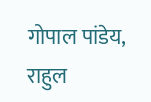गोपाल पांडेय, राहुल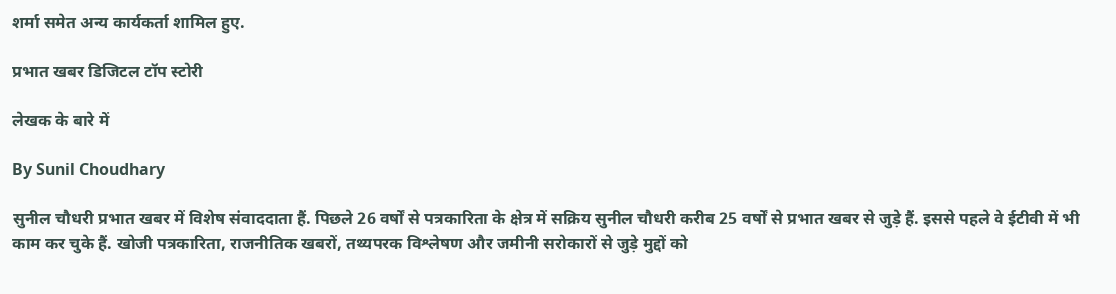शर्मा समेत अन्य कार्यकर्ता शामिल हुए.

प्रभात खबर डिजिटल टॉप स्टोरी

लेखक के बारे में

By Sunil Choudhary

सुनील चौधरी प्रभात खबर में विशेष संवाददाता हैं. पिछले 26 वर्षों से पत्रकारिता के क्षेत्र में सक्रिय सुनील चौधरी करीब 25 वर्षों से प्रभात खबर से जुड़े हैं. इससे पहले वे ईटीवी में भी काम कर चुके हैं. खोजी पत्रकारिता, राजनीतिक खबरों, तथ्यपरक विश्लेषण और जमीनी सरोकारों से जुड़े मुद्दों को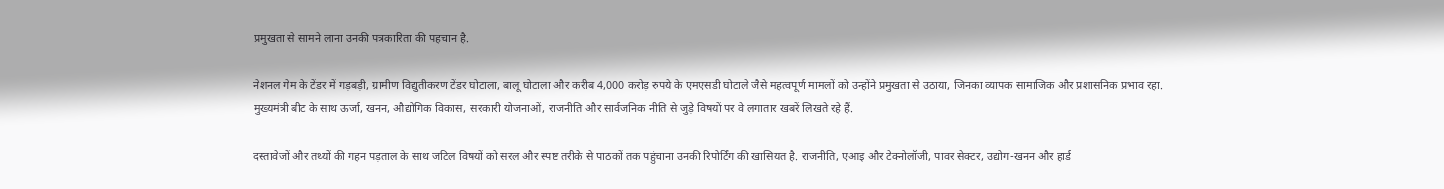प्रमुखता से सामने लाना उनकी पत्रकारिता की पहचान है.

नेशनल गेम के टेंडर में गड़बड़ी, ग्रामीण विद्युतीकरण टेंडर घोटाला, बालू घोटाला और करीब 4,000 करोड़ रुपये के एमएसडी घोटाले जैसे महत्वपूर्ण मामलों को उन्होंने प्रमुखता से उठाया, जिनका व्यापक सामाजिक और प्रशासनिक प्रभाव रहा. मुख्यमंत्री बीट के साथ ऊर्जा, खनन, औद्योगिक विकास, सरकारी योजनाओं, राजनीति और सार्वजनिक नीति से जुड़े विषयों पर वे लगातार खबरें लिखते रहे हैं.

दस्तावेजों और तथ्यों की गहन पड़ताल के साथ जटिल विषयों को सरल और स्पष्ट तरीके से पाठकों तक पहुंचाना उनकी रिपोर्टिंग की खासियत है. राजनीति, एआइ और टेक्नोलॉजी, पावर सेक्टर, उद्योग-खनन और हार्ड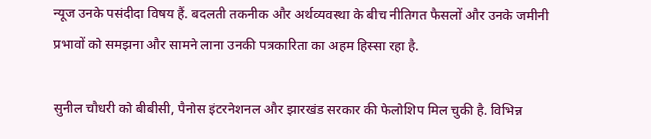न्यूज उनके पसंदीदा विषय हैं. बदलती तकनीक और अर्थव्यवस्था के बीच नीतिगत फैसलों और उनके जमीनी प्रभावों को समझना और सामने लाना उनकी पत्रकारिता का अहम हिस्सा रहा है.

सुनील चौधरी को बीबीसी, पैनोस इंटरनेशनल और झारखंड सरकार की फेलोशिप मिल चुकी है. विभिन्न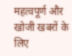महत्वपूर्ण और खोजी खबरों के लिए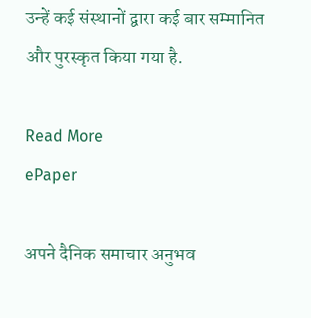उन्हें कई संस्थानों द्वारा कई बार सम्मानित और पुरस्कृत किया गया है.

Read More
ePaper

अपने दैनिक समाचार अनुभव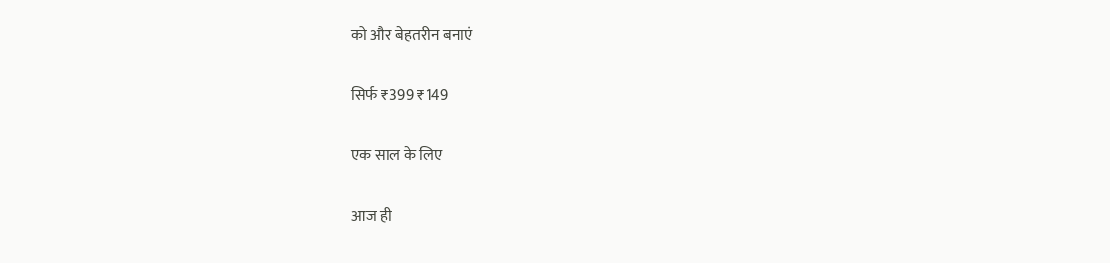को और बेहतरीन बनाएं

सिर्फ ₹399 ₹149

एक साल के लिए

आज ही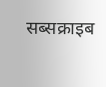सब्सक्राइब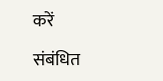करें

संबंधित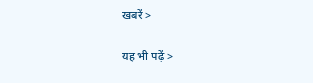खबरें >

यह भी पढ़ें >